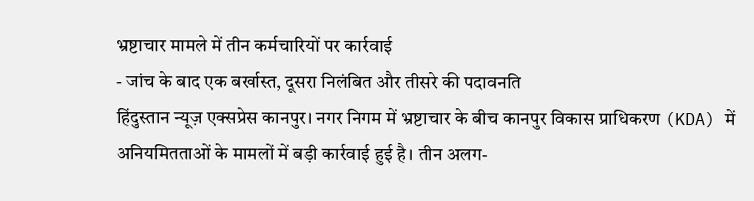भ्रष्टाचार मामले में तीन कर्मचारियों पर कार्रवाई
- जांच के बाद एक बर्खास्त, दूसरा निलंबित और तीसरे की पदावनति
हिंदुस्तान न्यूज़ एक्सप्रेस कानपुर। नगर निगम में भ्रष्टाचार के बीच कानपुर विकास प्राधिकरण (KDA) में अनियमितताओं के मामलों में बड़ी कार्रवाई हुई है। तीन अलग-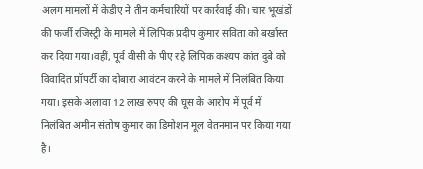अलग मामलों में केडीए ने तीन कर्मचारियों पर कार्रवाई की। चार भूखंडों की फर्जी रजिस्ट्री के मामले में लिपिक प्रदीप कुमार सविता को बर्खास्त कर दिया गया।वहीं, पूर्व वीसी के पीए रहे लिपिक कश्यप कांत दुबे को विवादित प्रॉपर्टी का दोबारा आवंटन करने के मामले में निलंबित किया गया। इसके अलावा 12 लाख रुपए की घूस के आरोप में पूर्व में निलंबित अमीन संतोष कुमार का डिमोशन मूल वेतनमान पर किया गया है।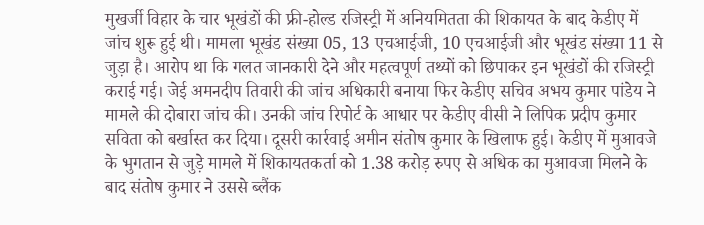मुखर्जी विहार के चार भूखंडों की फ्री-होल्ड रजिस्ट्री में अनियमितता की शिकायत के बाद केडीए में जांच शुरू हुई थी। मामला भूखंड संख्या 05, 13 एचआईजी, 10 एचआईजी और भूखंड संख्या 11 से जुड़ा है। आरोप था कि गलत जानकारी देने और महत्वपूर्ण तथ्यों को छिपाकर इन भूखंडों की रजिस्ट्री कराई गई। जेई अमनदीप तिवारी की जांच अधिकारी बनाया फिर केडीए सचिव अभय कुमार पांडेय ने मामले की दोबारा जांच की। उनकी जांच रिपोर्ट के आधार पर केडीए वीसी ने लिपिक प्रदीप कुमार सविता को बर्खास्त कर दिया। दूसरी कार्रवाई अमीन संतोष कुमार के खिलाफ हुई। केडीए में मुआवजे के भुगतान से जुड़े मामले में शिकायतकर्ता को 1.38 करोड़ रुपए से अधिक का मुआवजा मिलने के बाद संतोष कुमार ने उससे ब्लैंक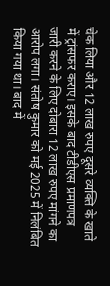चेक लिया और 12 लाख रुपए दूसरे व्यक्ति के खाते में ट्रांसफर कराए। इसके बाद टीडीएस प्रमाणपत्र जारी करने के लिए दोबारा 12 लाख रुपए मांगने का आरोप लगा। संतोष कुमार को मई 2025 में निलंबित किया गया था। बाद में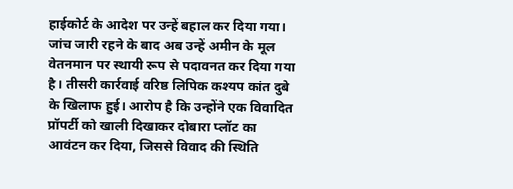हाईकोर्ट के आदेश पर उन्हें बहाल कर दिया गया। जांच जारी रहने के बाद अब उन्हें अमीन के मूल वेतनमान पर स्थायी रूप से पदावनत कर दिया गया है। तीसरी कार्रवाई वरिष्ठ लिपिक कश्यप कांत दुबे के खिलाफ हुई। आरोप है कि उन्होंने एक विवादित प्रॉपर्टी को खाली दिखाकर दोबारा प्लॉट का आवंटन कर दिया, जिससे विवाद की स्थिति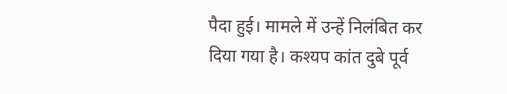पैदा हुई। मामले में उन्हें निलंबित कर दिया गया है। कश्यप कांत दुबे पूर्व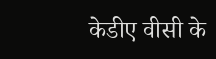केडीए वीसी के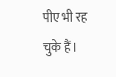पीए भी रह चुके हैं।